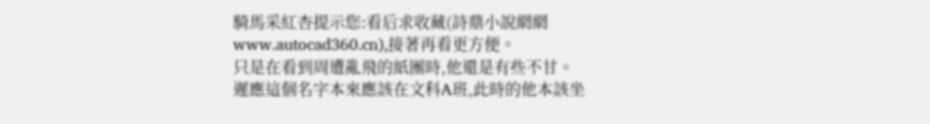騎馬采紅杏提示您:看后求收藏(詩鼎小說網網www.autocad360.cn),接著再看更方便。
只是在看到周遭亂飛的紙團時,他還是有些不甘。
遲應這個名字本來應該在文科A班,此時的他本該坐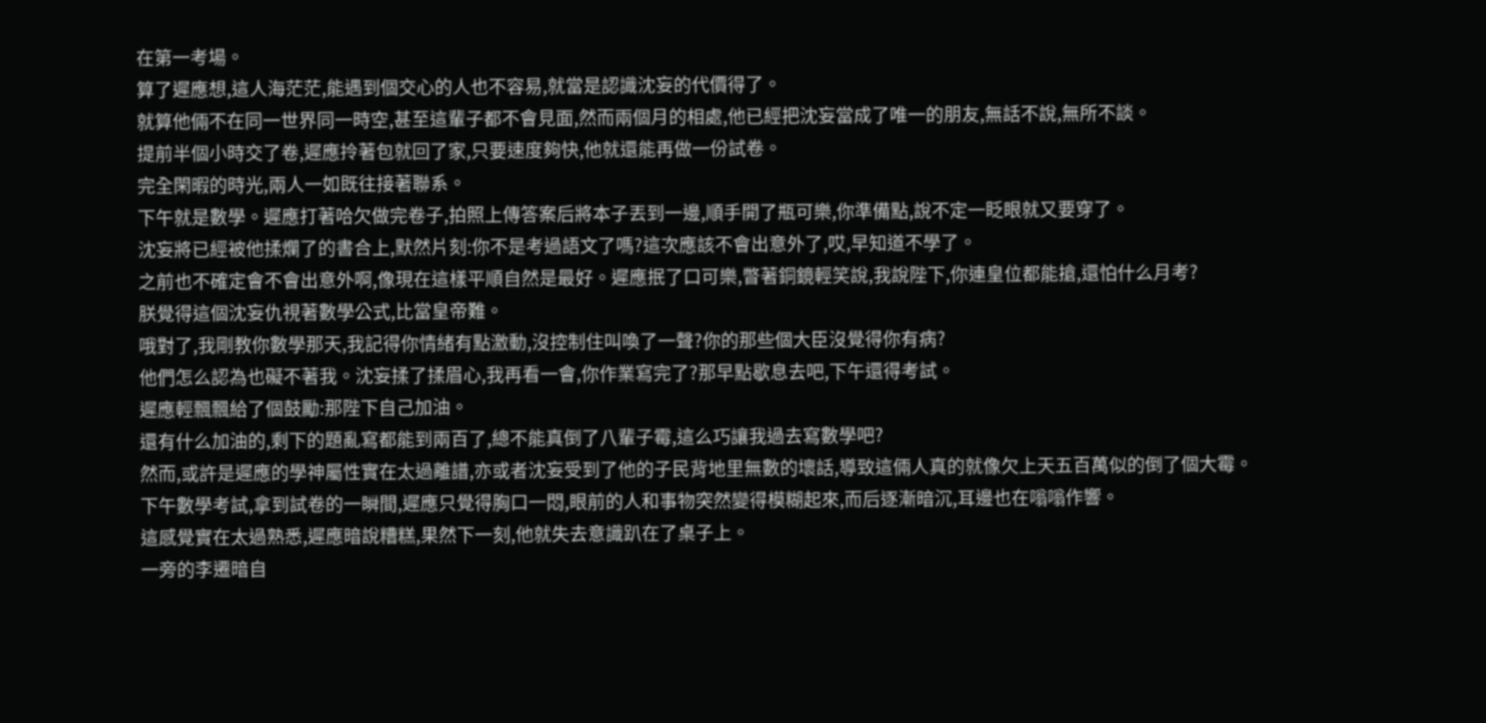在第一考場。
算了遲應想,這人海茫茫,能遇到個交心的人也不容易,就當是認識沈妄的代價得了。
就算他倆不在同一世界同一時空,甚至這輩子都不會見面,然而兩個月的相處,他已經把沈妄當成了唯一的朋友,無話不說,無所不談。
提前半個小時交了卷,遲應拎著包就回了家,只要速度夠快,他就還能再做一份試卷。
完全閑暇的時光,兩人一如既往接著聯系。
下午就是數學。遲應打著哈欠做完卷子,拍照上傳答案后將本子丟到一邊,順手開了瓶可樂,你準備點,說不定一眨眼就又要穿了。
沈妄將已經被他揉爛了的書合上,默然片刻:你不是考過語文了嗎?這次應該不會出意外了,哎,早知道不學了。
之前也不確定會不會出意外啊,像現在這樣平順自然是最好。遲應抿了口可樂,瞥著銅鏡輕笑說,我說陛下,你連皇位都能搶,還怕什么月考?
朕覺得這個沈妄仇視著數學公式,比當皇帝難。
哦對了,我剛教你數學那天,我記得你情緒有點激動,沒控制住叫喚了一聲?你的那些個大臣沒覺得你有病?
他們怎么認為也礙不著我。沈妄揉了揉眉心,我再看一會,你作業寫完了?那早點歇息去吧,下午還得考試。
遲應輕飄飄給了個鼓勵:那陛下自己加油。
還有什么加油的,剩下的題亂寫都能到兩百了,總不能真倒了八輩子霉,這么巧讓我過去寫數學吧?
然而,或許是遲應的學神屬性實在太過離譜,亦或者沈妄受到了他的子民背地里無數的壞話,導致這倆人真的就像欠上天五百萬似的倒了個大霉。
下午數學考試,拿到試卷的一瞬間,遲應只覺得胸口一悶,眼前的人和事物突然變得模糊起來,而后逐漸暗沉,耳邊也在嗡嗡作響。
這感覺實在太過熟悉,遲應暗說糟糕,果然下一刻,他就失去意識趴在了桌子上。
一旁的李遷暗自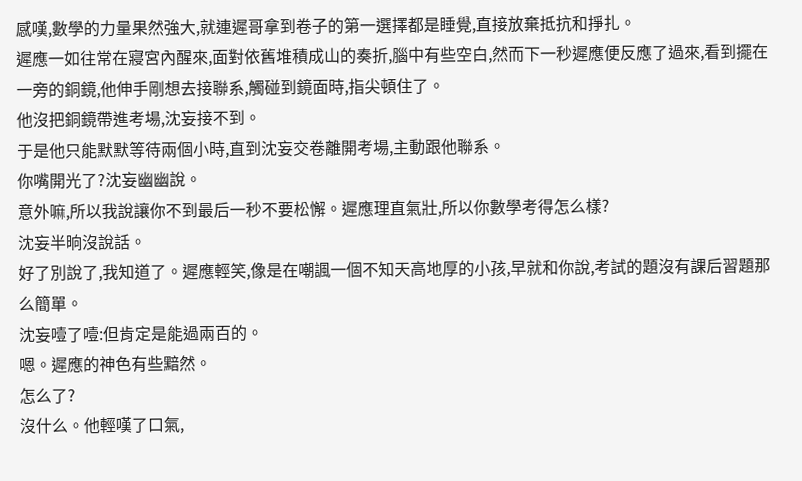感嘆,數學的力量果然強大,就連遲哥拿到卷子的第一選擇都是睡覺,直接放棄抵抗和掙扎。
遲應一如往常在寢宮內醒來,面對依舊堆積成山的奏折,腦中有些空白,然而下一秒遲應便反應了過來,看到擺在一旁的銅鏡,他伸手剛想去接聯系,觸碰到鏡面時,指尖頓住了。
他沒把銅鏡帶進考場,沈妄接不到。
于是他只能默默等待兩個小時,直到沈妄交卷離開考場,主動跟他聯系。
你嘴開光了?沈妄幽幽說。
意外嘛,所以我說讓你不到最后一秒不要松懈。遲應理直氣壯,所以你數學考得怎么樣?
沈妄半晌沒說話。
好了別說了,我知道了。遲應輕笑,像是在嘲諷一個不知天高地厚的小孩,早就和你說,考試的題沒有課后習題那么簡單。
沈妄噎了噎:但肯定是能過兩百的。
嗯。遲應的神色有些黯然。
怎么了?
沒什么。他輕嘆了口氣,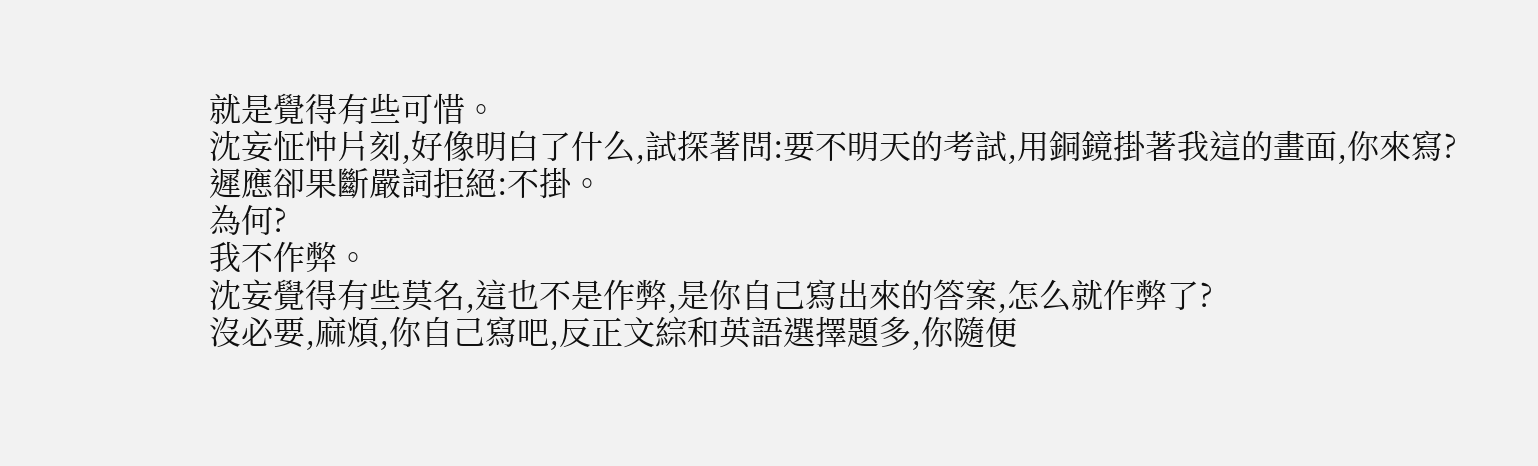就是覺得有些可惜。
沈妄怔忡片刻,好像明白了什么,試探著問:要不明天的考試,用銅鏡掛著我這的畫面,你來寫?
遲應卻果斷嚴詞拒絕:不掛。
為何?
我不作弊。
沈妄覺得有些莫名,這也不是作弊,是你自己寫出來的答案,怎么就作弊了?
沒必要,麻煩,你自己寫吧,反正文綜和英語選擇題多,你隨便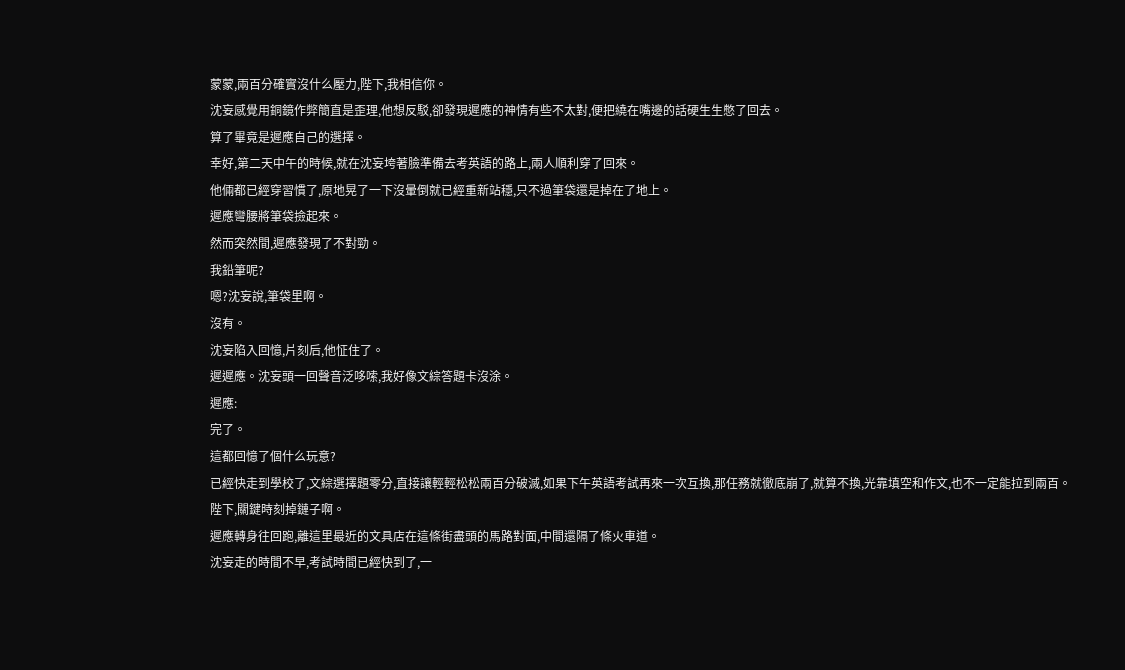蒙蒙,兩百分確實沒什么壓力,陛下,我相信你。
沈妄感覺用銅鏡作弊簡直是歪理,他想反駁,卻發現遲應的神情有些不太對,便把繞在嘴邊的話硬生生憋了回去。
算了畢竟是遲應自己的選擇。
幸好,第二天中午的時候,就在沈妄垮著臉準備去考英語的路上,兩人順利穿了回來。
他倆都已經穿習慣了,原地晃了一下沒暈倒就已經重新站穩,只不過筆袋還是掉在了地上。
遲應彎腰將筆袋撿起來。
然而突然間,遲應發現了不對勁。
我鉛筆呢?
嗯?沈妄說,筆袋里啊。
沒有。
沈妄陷入回憶,片刻后,他怔住了。
遲遲應。沈妄頭一回聲音泛哆嗦,我好像文綜答題卡沒涂。
遲應:
完了。
這都回憶了個什么玩意?
已經快走到學校了,文綜選擇題零分,直接讓輕輕松松兩百分破滅,如果下午英語考試再來一次互換,那任務就徹底崩了,就算不換,光靠填空和作文,也不一定能拉到兩百。
陛下,關鍵時刻掉鏈子啊。
遲應轉身往回跑,離這里最近的文具店在這條街盡頭的馬路對面,中間還隔了條火車道。
沈妄走的時間不早,考試時間已經快到了,一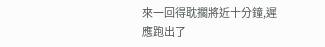來一回得耽擱將近十分鐘,遲應跑出了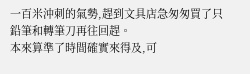一百米沖刺的氣勢,趕到文具店急匆匆買了只鉛筆和轉筆刀再往回趕。
本來算準了時間確實來得及,可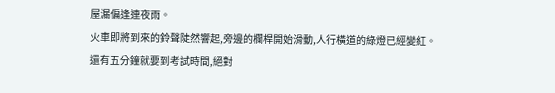屋漏偏逢連夜雨。
火車即將到來的鈴聲陡然響起,旁邊的欄桿開始滑動,人行橫道的綠燈已經變紅。
還有五分鐘就要到考試時間,絕對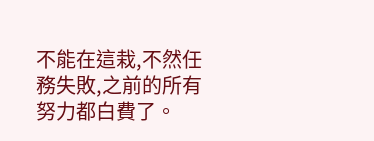不能在這栽,不然任務失敗,之前的所有努力都白費了。